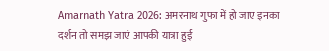Amarnath Yatra 2026: अमरनाथ गुफा में हो जाए इनका दर्शन तो समझ जाएं आपकी यात्रा हुई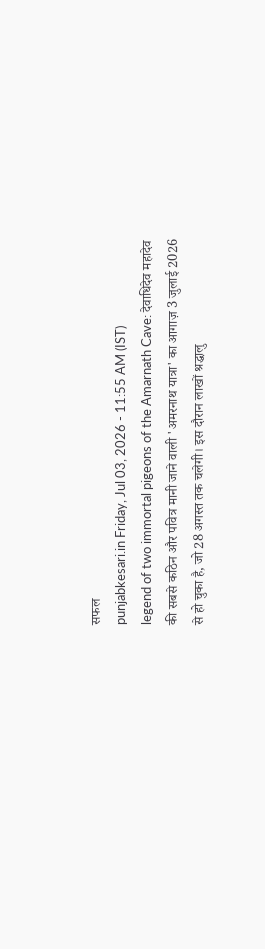सफल
punjabkesari.in Friday, Jul 03, 2026 - 11:55 AM (IST)
legend of two immortal pigeons of the Amarnath Cave: देवाधिदेव महादेव की सबसे कठिन और पवित्र मानी जाने वाली 'अमरनाथ यात्रा' का आगाज़ 3 जुलाई 2026 से हो चुका है, जो 28 अगस्त तक चलेगी। इस दौरान लाखों श्रद्धालु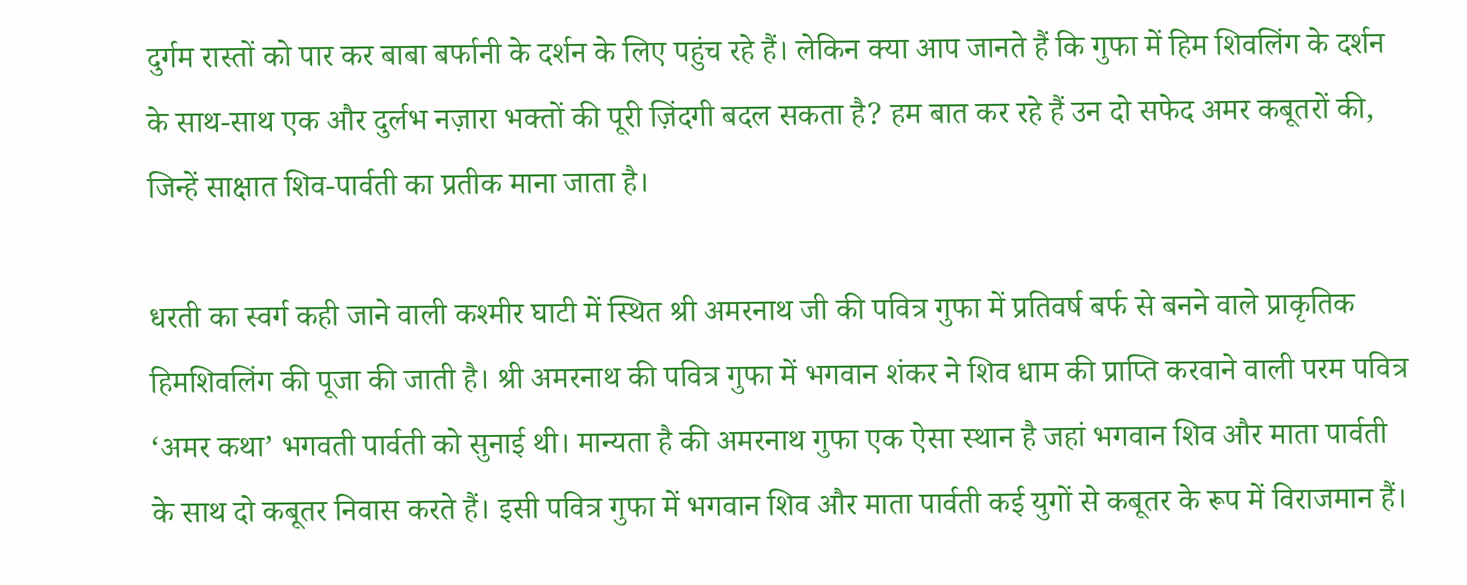दुर्गम रास्तों को पार कर बाबा बर्फानी के दर्शन के लिए पहुंच रहे हैं। लेकिन क्या आप जानते हैं कि गुफा में हिम शिवलिंग के दर्शन के साथ-साथ एक और दुर्लभ नज़ारा भक्तों की पूरी ज़िंदगी बदल सकता है? हम बात कर रहे हैं उन दो सफेद अमर कबूतरों की, जिन्हें साक्षात शिव-पार्वती का प्रतीक माना जाता है।

धरती का स्वर्ग कही जाने वाली कश्मीर घाटी में स्थित श्री अमरनाथ जी की पवित्र गुफा में प्रतिवर्ष बर्फ से बनने वाले प्राकृतिक हिमशिवलिंग की पूजा की जाती है। श्री अमरनाथ की पवित्र गुफा में भगवान शंकर ने शिव धाम की प्राप्ति करवाने वाली परम पवित्र ‘अमर कथा’ भगवती पार्वती को सुनाई थी। मान्यता है की अमरनाथ गुफा एक ऐसा स्थान है जहां भगवान शिव और माता पार्वती के साथ दो कबूतर निवास करते हैं। इसी पवित्र गुफा में भगवान शिव और माता पार्वती कई युगों से कबूतर के रूप में विराजमान हैं।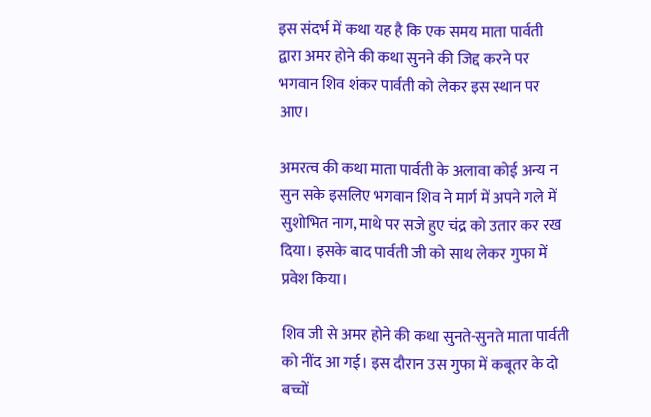इस संदर्भ में कथा यह है कि एक समय माता पार्वती द्वारा अमर होने की कथा सुनने की जिद्द करने पर भगवान शिव शंकर पार्वती को लेकर इस स्थान पर आए।

अमरत्व की कथा माता पार्वती के अलावा कोई अन्य न सुन सके इसलिए भगवान शिव ने मार्ग में अपने गले में सुशोभित नाग, माथे पर सजे हुए चंद्र को उतार कर रख दिया। इसके बाद पार्वती जी को साथ लेकर गुफा में प्रवेश किया।

शिव जी से अमर होने की कथा सुनते-सुनते माता पार्वती को नींद आ गई। इस दौरान उस गुफा में कबूतर के दो बच्चों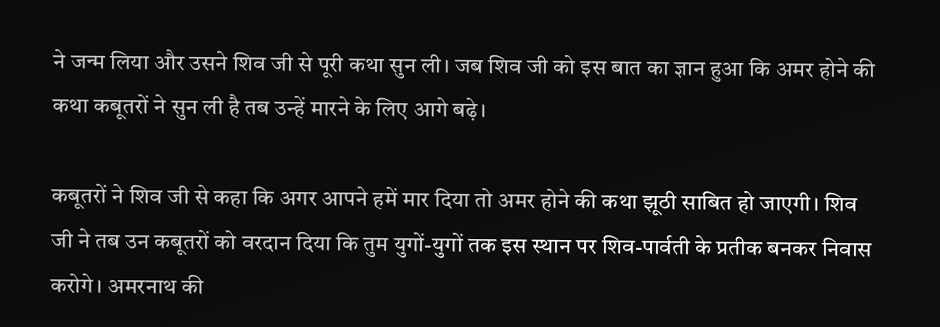ने जन्म लिया और उसने शिव जी से पूरी कथा सुन ली। जब शिव जी को इस बात का ज्ञान हुआ कि अमर होने की कथा कबूतरों ने सुन ली है तब उन्हें मारने के लिए आगे बढ़े।

कबूतरों ने शिव जी से कहा कि अगर आपने हमें मार दिया तो अमर होने की कथा झूठी साबित हो जाएगी। शिव जी ने तब उन कबूतरों को वरदान दिया कि तुम युगों-युगों तक इस स्थान पर शिव-पार्वती के प्रतीक बनकर निवास करोगे। अमरनाथ की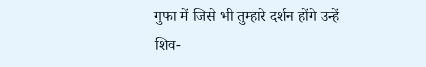गुफा में जिसे भी तुम्हारे दर्शन होंगे उन्हें शिव-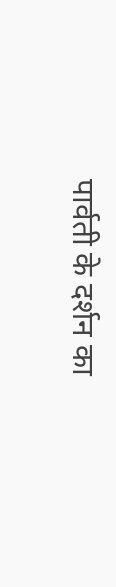पार्वती के दर्शन का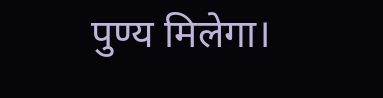पुण्य मिलेगा।